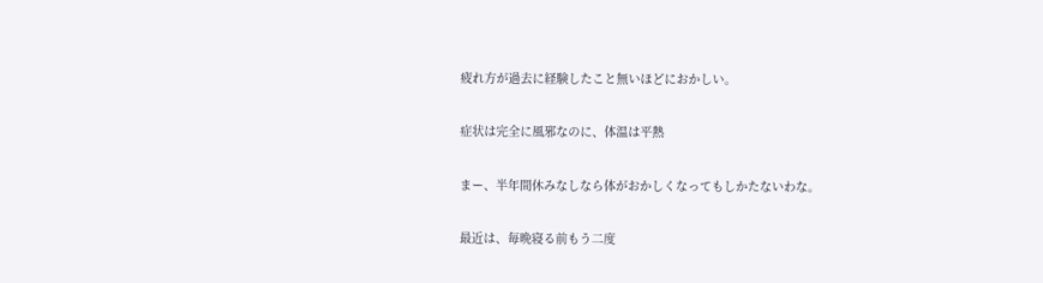疲れ方が過去に経験したこと無いほどにおかしい。

症状は完全に風邪なのに、体温は平熱

まー、半年間休みなしなら体がおかしくなってもしかたないわな。

最近は、毎晩寝る前もう二度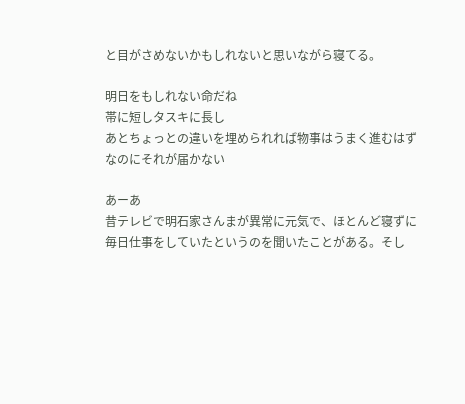と目がさめないかもしれないと思いながら寝てる。

明日をもしれない命だね
帯に短しタスキに長し
あとちょっとの違いを埋められれば物事はうまく進むはずなのにそれが届かない

あーあ
昔テレビで明石家さんまが異常に元気で、ほとんど寝ずに毎日仕事をしていたというのを聞いたことがある。そし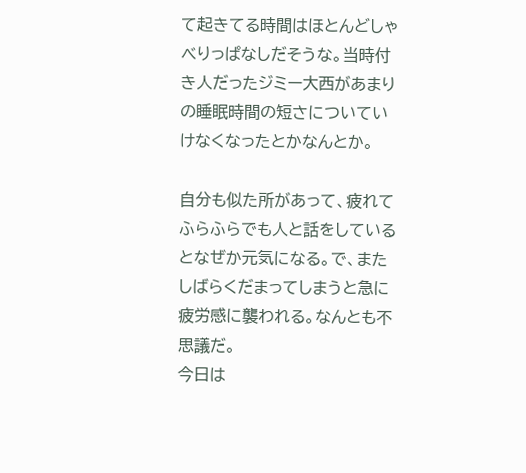て起きてる時間はほとんどしゃべりっぱなしだそうな。当時付き人だったジミー大西があまりの睡眠時間の短さについていけなくなったとかなんとか。

自分も似た所があって、疲れてふらふらでも人と話をしているとなぜか元気になる。で、またしばらくだまってしまうと急に疲労感に襲われる。なんとも不思議だ。
今日は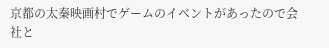京都の太秦映画村でゲームのイベントがあったので会社と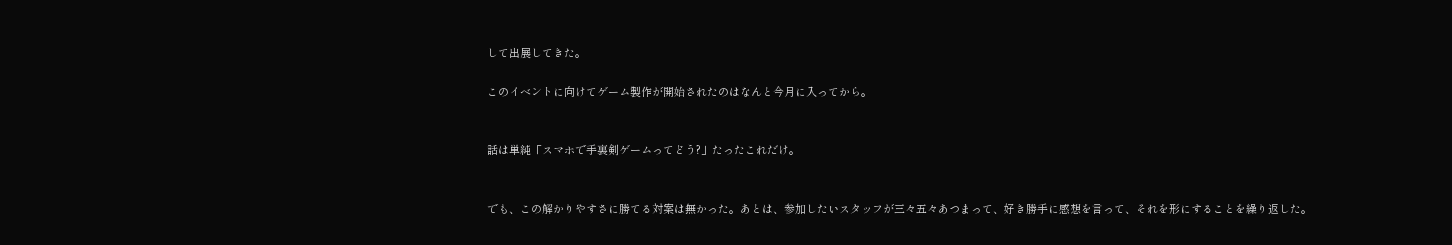して出展してきた。

このイベントに向けてゲーム製作が開始されたのはなんと今月に入ってから。


話は単純「スマホで手裏剣ゲームってどう?」たったこれだけ。


でも、この解かりやすさに勝てる対案は無かった。あとは、参加したいスタッフが三々五々あつまって、好き勝手に感想を言って、それを形にすることを繰り返した。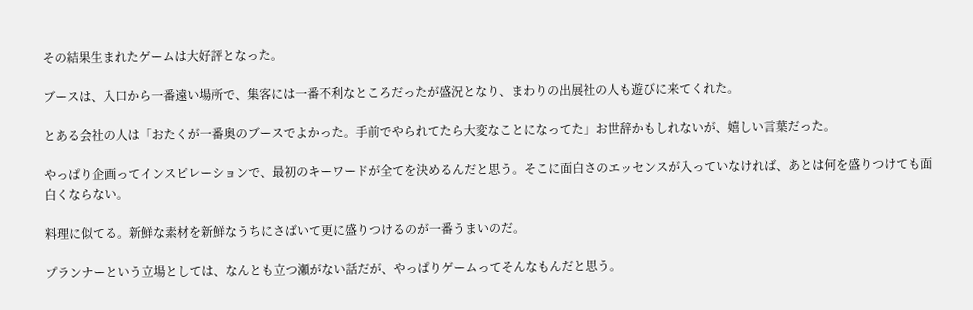その結果生まれたゲームは大好評となった。

ブースは、入口から一番遠い場所で、集客には一番不利なところだったが盛況となり、まわりの出展社の人も遊びに来てくれた。

とある会社の人は「おたくが一番奥のブースでよかった。手前でやられてたら大変なことになってた」お世辞かもしれないが、嬉しい言葉だった。

やっぱり企画ってインスピレーションで、最初のキーワードが全てを決めるんだと思う。そこに面白さのエッセンスが入っていなければ、あとは何を盛りつけても面白くならない。

料理に似てる。新鮮な素材を新鮮なうちにさばいて更に盛りつけるのが一番うまいのだ。

プランナーという立場としては、なんとも立つ瀬がない話だが、やっぱりゲームってそんなもんだと思う。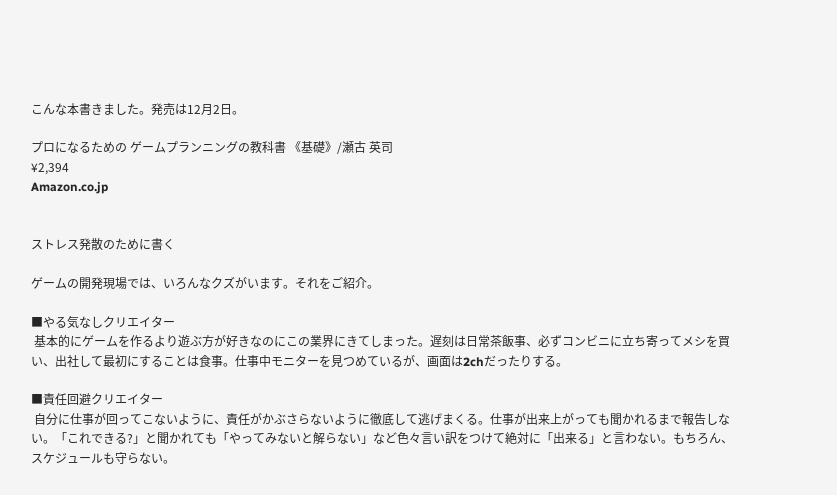こんな本書きました。発売は12月2日。

プロになるための ゲームプランニングの教科書 《基礎》/瀬古 英司
¥2,394
Amazon.co.jp


ストレス発散のために書く

ゲームの開発現場では、いろんなクズがいます。それをご紹介。

■やる気なしクリエイター
 基本的にゲームを作るより遊ぶ方が好きなのにこの業界にきてしまった。遅刻は日常茶飯事、必ずコンビニに立ち寄ってメシを買い、出社して最初にすることは食事。仕事中モニターを見つめているが、画面は2chだったりする。

■責任回避クリエイター
 自分に仕事が回ってこないように、責任がかぶさらないように徹底して逃げまくる。仕事が出来上がっても聞かれるまで報告しない。「これできる?」と聞かれても「やってみないと解らない」など色々言い訳をつけて絶対に「出来る」と言わない。もちろん、スケジュールも守らない。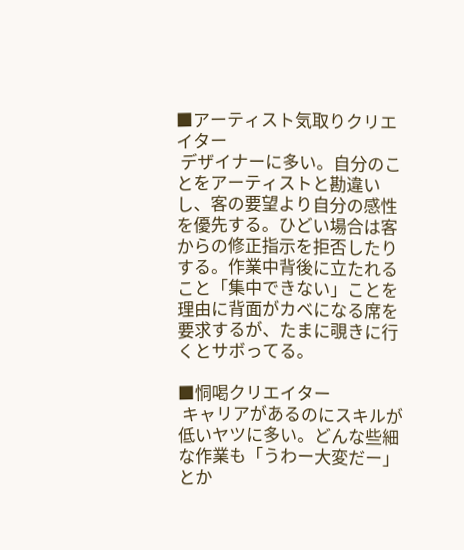■アーティスト気取りクリエイター
 デザイナーに多い。自分のことをアーティストと勘違いし、客の要望より自分の感性を優先する。ひどい場合は客からの修正指示を拒否したりする。作業中背後に立たれること「集中できない」ことを理由に背面がカベになる席を要求するが、たまに覗きに行くとサボってる。

■恫喝クリエイター
 キャリアがあるのにスキルが低いヤツに多い。どんな些細な作業も「うわー大変だー」とか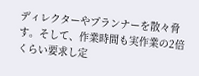ディレクターやプランナーを散々脅す。そして、作業時間も実作業の2倍くらい要求し定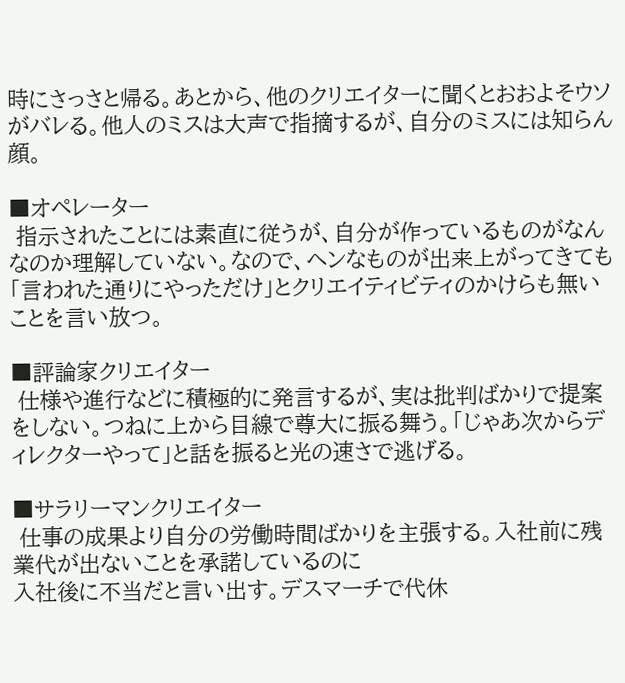時にさっさと帰る。あとから、他のクリエイターに聞くとおおよそウソがバレる。他人のミスは大声で指摘するが、自分のミスには知らん顔。

■オペレーター
 指示されたことには素直に従うが、自分が作っているものがなんなのか理解していない。なので、ヘンなものが出来上がってきても「言われた通りにやっただけ」とクリエイティビティのかけらも無いことを言い放つ。

■評論家クリエイター
 仕様や進行などに積極的に発言するが、実は批判ばかりで提案をしない。つねに上から目線で尊大に振る舞う。「じゃあ次からディレクターやって」と話を振ると光の速さで逃げる。

■サラリーマンクリエイター
 仕事の成果より自分の労働時間ばかりを主張する。入社前に残業代が出ないことを承諾しているのに
入社後に不当だと言い出す。デスマーチで代休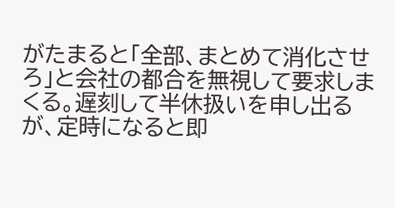がたまると「全部、まとめて消化させろ」と会社の都合を無視して要求しまくる。遅刻して半休扱いを申し出るが、定時になると即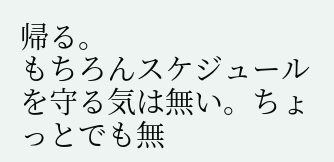帰る。
もちろんスケジュールを守る気は無い。ちょっとでも無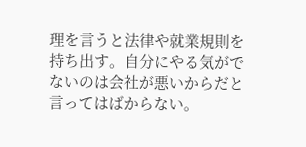理を言うと法律や就業規則を持ち出す。自分にやる気がでないのは会社が悪いからだと言ってはばからない。